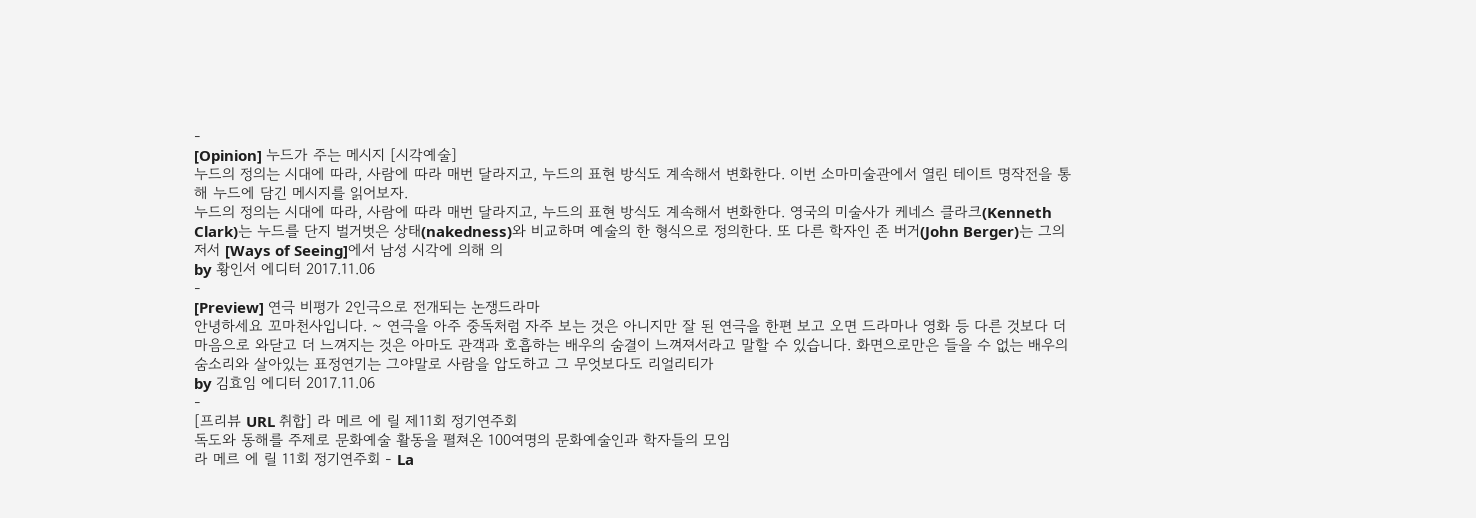-
[Opinion] 누드가 주는 메시지 [시각예술]
누드의 정의는 시대에 따라, 사람에 따라 매번 달라지고, 누드의 표현 방식도 계속해서 변화한다. 이번 소마미술관에서 열린 테이트 명작전을 통해 누드에 담긴 메시지를 읽어보자.
누드의 정의는 시대에 따라, 사람에 따라 매번 달라지고, 누드의 표현 방식도 계속해서 변화한다. 영국의 미술사가 케네스 클라크(Kenneth Clark)는 누드를 단지 벌거벗은 상태(nakedness)와 비교하며 예술의 한 형식으로 정의한다. 또 다른 학자인 존 버거(John Berger)는 그의 저서 [Ways of Seeing]에서 남성 시각에 의해 의
by 황인서 에디터 2017.11.06
-
[Preview] 연극 비평가 2인극으로 전개되는 논쟁드라마
안녕하세요 꼬마천사입니다. ~ 연극을 아주 중독처럼 자주 보는 것은 아니지만 잘 된 연극을 한편 보고 오면 드라마나 영화 등 다른 것보다 더 마음으로 와닫고 더 느껴지는 것은 아마도 관객과 호흡하는 배우의 숨결이 느껴져서라고 말할 수 있습니다. 화면으로만은 들을 수 없는 배우의 숨소리와 살아있는 표정연기는 그야말로 사람을 압도하고 그 무엇보다도 리얼리티가
by 김효임 에디터 2017.11.06
-
[프리뷰 URL 취합] 라 메르 에 릴 제11회 정기연주회
독도와 동해를 주제로 문화예술 활동을 펼쳐온 100여명의 문화예술인과 학자들의 모임
라 메르 에 릴 11회 정기연주회 - La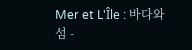Mer et L'Île : 바다와 섬 -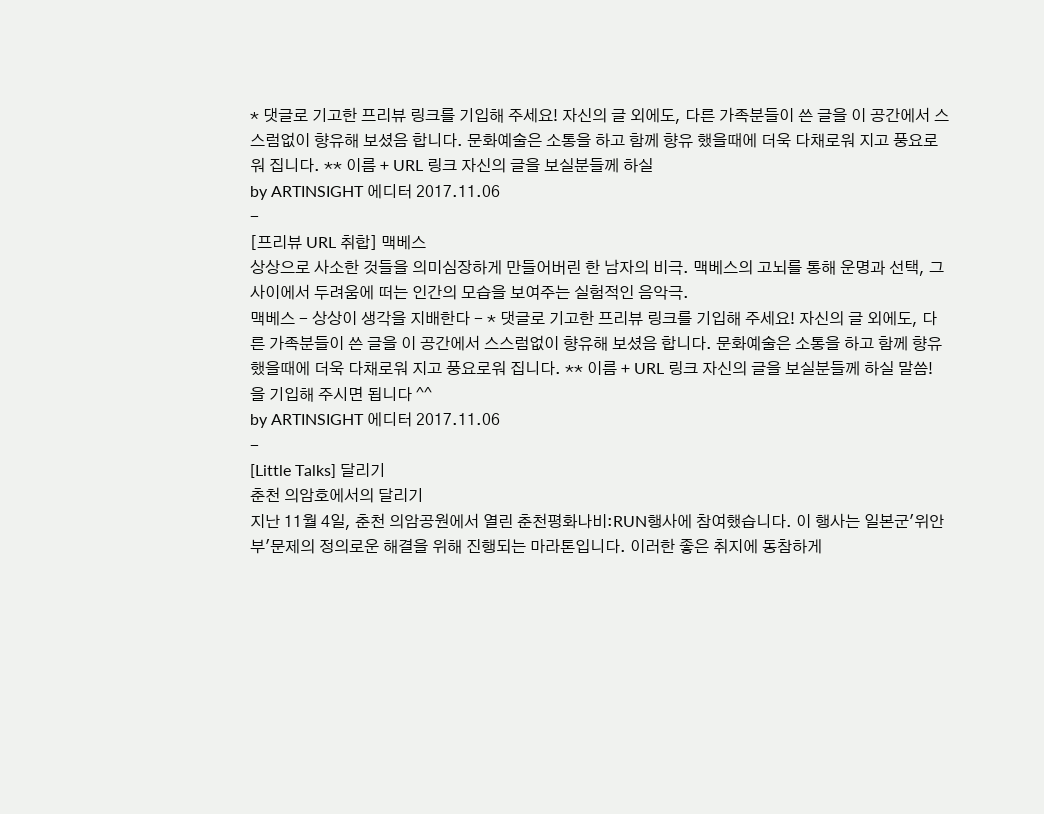* 댓글로 기고한 프리뷰 링크를 기입해 주세요! 자신의 글 외에도, 다른 가족분들이 쓴 글을 이 공간에서 스스럼없이 향유해 보셨음 합니다. 문화예술은 소통을 하고 함께 향유 했을때에 더욱 다채로워 지고 풍요로워 집니다. ** 이름 + URL 링크 자신의 글을 보실분들께 하실
by ARTINSIGHT 에디터 2017.11.06
-
[프리뷰 URL 취합] 맥베스
상상으로 사소한 것들을 의미심장하게 만들어버린 한 남자의 비극. 맥베스의 고뇌를 통해 운명과 선택, 그 사이에서 두려움에 떠는 인간의 모습을 보여주는 실험적인 음악극.
맥베스 - 상상이 생각을 지배한다 - * 댓글로 기고한 프리뷰 링크를 기입해 주세요! 자신의 글 외에도, 다른 가족분들이 쓴 글을 이 공간에서 스스럼없이 향유해 보셨음 합니다. 문화예술은 소통을 하고 함께 향유 했을때에 더욱 다채로워 지고 풍요로워 집니다. ** 이름 + URL 링크 자신의 글을 보실분들께 하실 말씀! 을 기입해 주시면 됩니다 ^^
by ARTINSIGHT 에디터 2017.11.06
-
[Little Talks] 달리기
춘천 의암호에서의 달리기
지난 11월 4일, 춘천 의암공원에서 열린 춘천평화나비:RUN행사에 참여했습니다. 이 행사는 일본군'위안부'문제의 정의로운 해결을 위해 진행되는 마라톤입니다. 이러한 좋은 취지에 동참하게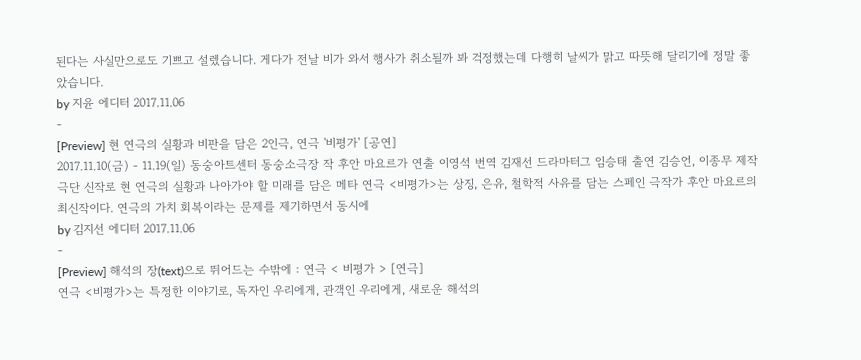된다는 사실만으로도 기쁘고 설렜습니다. 게다가 전날 비가 와서 행사가 취소될까 봐 걱정했는데 다행히 날씨가 맑고 따뜻해 달리기에 정말 좋았습니다.
by 지윤 에디터 2017.11.06
-
[Preview] 현 연극의 실황과 비판을 담은 2인극, 연극 '비평가' [공연]
2017.11.10(금) - 11.19(일) 동숭아트센터 동숭소극장 작 후안 마요르가 연출 이영석 번역 김재선 드라마터그 임승태 출연 김승언, 이종무 제작 극단 신작로 현 연극의 실황과 나아가야 할 미래를 담은 메타 연극 <비평가>는 상징, 은유, 철학적 사유를 담는 스페인 극작가 후안 마요르의 최신작이다. 연극의 가치 회복이라는 문제를 제기하면서 동시에
by 김지선 에디터 2017.11.06
-
[Preview] 해석의 장(text)으로 뛰어드는 수밖에 : 연극 < 비평가 > [연극]
연극 <비평가>는 특정한 이야기로, 독자인 우리에게, 관객인 우리에게, 새로운 해석의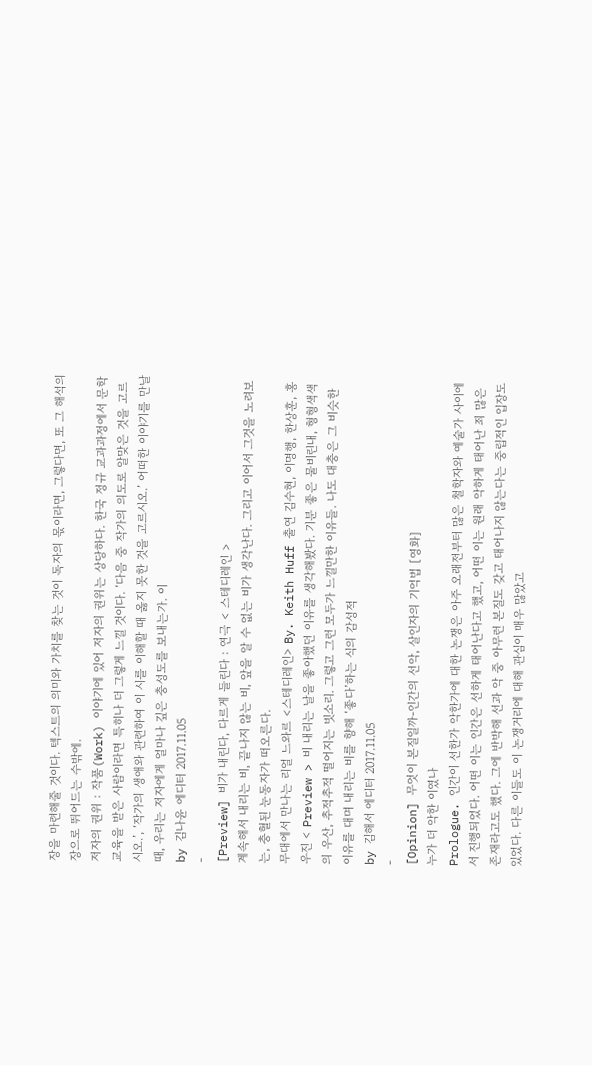장을 마련해줄 것이다. 텍스트의 의미와 가치를 찾는 것이 독자의 몫이라면, 그렇다면, 또 그 해석의 장으로 뛰어드는 수밖에.
저자의 권위 : 작품(Work) 이야기에 있어 저자의 권위는 상당하다. 한국 정규 교과과정에서 문학 교육을 받은 사람이라면 특히나 더 그렇게 느낄 것이다. ‘다음 중 작가의 의도로 알맞은 것을 고르시오.’, ‘작가의 생애와 관련하여 이 시를 이해할 때 옳지 못한 것을 고르시오.’ 어떠한 이야기를 만날 때, 우리는 저자에게 얼마나 깊은 충성도를 보내는가. 이
by 김나윤 에디터 2017.11.05
-
[Preview] 비가 내린다, 다르게 들린다 : 연극 < 스테디레인 >
계속해서 내리는 비, 끝나지 않는 비, 앞을 알 수 없는 비가 생각난다. 그리고 이어서 그것을 노려보는, 충혈된 눈동자가 떠오른다.
무대에서 만나는 리얼 느와르 <스테디레인> By. Keith Huff 출연 김수현, 이명행, 한상훈, 홍우진 < Preview > 비 내리는 날을 좋아했던 이유를 생각해봤다. 기분 좋은 물비린내, 형형색색의 우산, 추적추적 떨어지는 빗소리. 그렇고 그런 모두가 느낄만한 이유들. 나도 대충은 그 비슷한 이유를 대며 내리는 비를 향해 ‘좋다’하는 식의 감성적
by 김해서 에디터 2017.11.05
-
[Opinion] 무엇이 본질일까-인간의 선악, 살인자의 기억법 [영화]
누가 더 악한 이였나
Prologue. 인간이 선한가 악한가에 대한 논쟁은 아주 오래전부터 많은 철학자와 예술가 사이에서 진행되었다. 어떤 이는 인간은 선하게 태어난다고 했고, 어떤 이는 원래 악하게 태어난 죄 많은 존재라고도 했다. 그에 반박해 선과 악 중 아무런 본질도 갖고 태어나지 않는다는 중립적인 입장도 있었다. 다른 이들도 이 논쟁거리에 대해 관심이 매우 많았고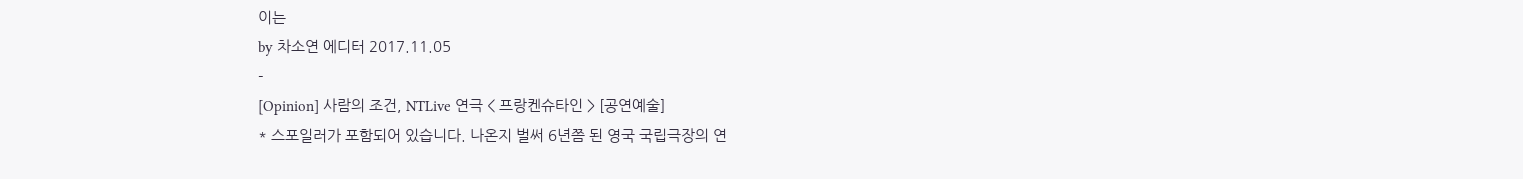이는
by 차소연 에디터 2017.11.05
-
[Opinion] 사람의 조건, NTLive 연극 < 프랑켄슈타인 > [공연예술]
* 스포일러가 포함되어 있습니다. 나온지 벌써 6년쯤 된 영국 국립극장의 연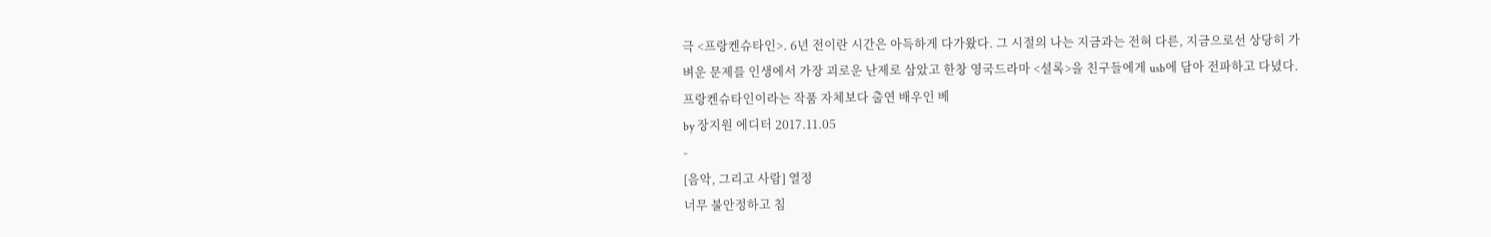극 <프랑켄슈타인>. 6년 전이란 시간은 아득하게 다가왔다. 그 시절의 나는 지금과는 전혀 다른, 지금으로선 상당히 가벼운 문제를 인생에서 가장 괴로운 난제로 삼았고 한창 영국드라마 <셜록>을 친구들에게 usb에 담아 전파하고 다녔다. 프랑켄슈타인이라는 작품 자체보다 출연 배우인 베
by 장지원 에디터 2017.11.05
-
[음악, 그리고 사람] 열정
너무 불안정하고 침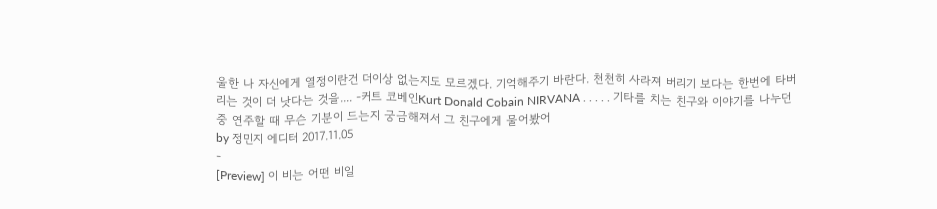울한 나 자신에게 열정이란건 더이상 없는지도 모르겠다. 기억해주기 바란다. 천천히 사라져 버리기 보다는 한번에 타버리는 것이 더 낫다는 것을.... -커트 코베인Kurt Donald Cobain NIRVANA . . . . . 기타를 치는 친구와 이야기를 나누던 중 연주할 때 무슨 기분이 드는지 궁금해져서 그 친구에게 물어봤어
by 정민지 에디터 2017.11.05
-
[Preview] 이 비는 어떤 비일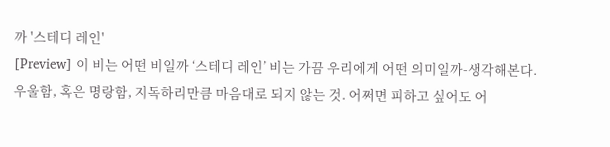까 '스테디 레인'
[Preview] 이 비는 어떤 비일까 ‘스테디 레인’ 비는 가끔 우리에게 어떤 의미일까-생각해본다. 우울함, 혹은 명랑함, 지독하리만큼 마음대로 되지 않는 것. 어쩌면 피하고 싶어도 어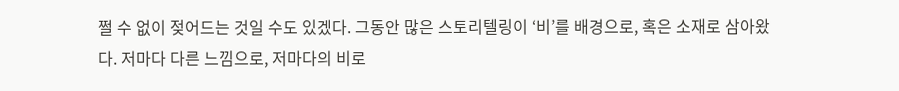쩔 수 없이 젖어드는 것일 수도 있겠다. 그동안 많은 스토리텔링이 ‘비’를 배경으로, 혹은 소재로 삼아왔다. 저마다 다른 느낌으로, 저마다의 비로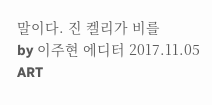말이다. 진 켈리가 비를
by 이주현 에디터 2017.11.05
ART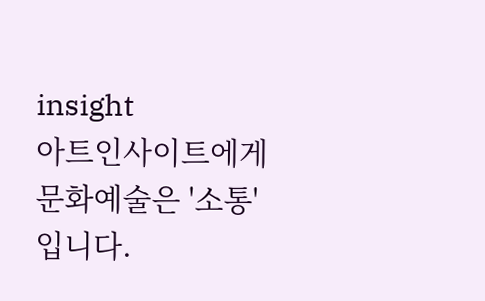insight
아트인사이트에게
문화예술은 '소통'입니다.